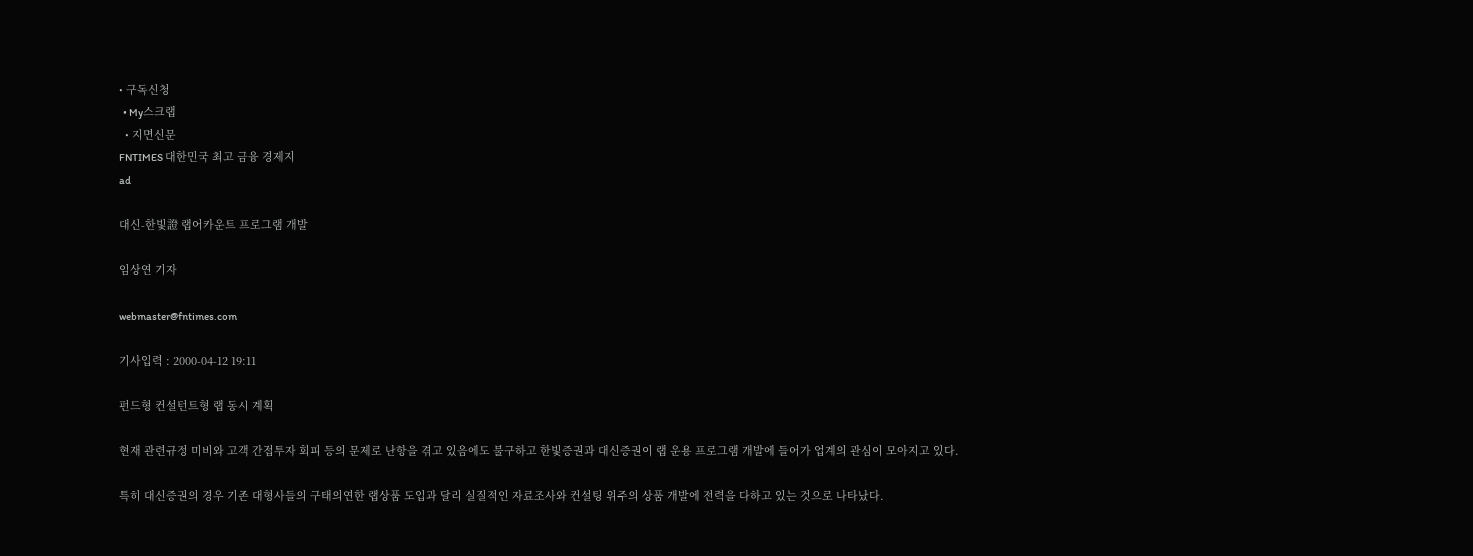• 구독신청
  • My스크랩
  • 지면신문
FNTIMES 대한민국 최고 금융 경제지
ad

대신-한빛證 랩어카운트 프로그램 개발

임상연 기자

webmaster@fntimes.com

기사입력 : 2000-04-12 19:11

펀드형 컨설턴트형 랩 동시 계획

현재 관련규정 미비와 고객 간접투자 회피 등의 문제로 난항을 겪고 있음에도 불구하고 한빛증권과 대신증권이 랩 운용 프로그램 개발에 들어가 업계의 관심이 모아지고 있다.

특히 대신증권의 경우 기존 대형사들의 구태의연한 랩상품 도입과 달리 실질적인 자료조사와 컨설팅 위주의 상품 개발에 전력을 다하고 있는 것으로 나타났다.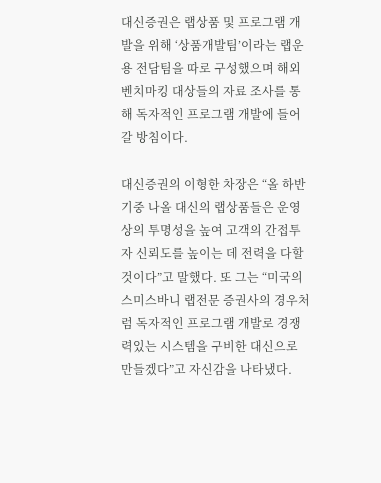대신증권은 랩상품 및 프로그램 개발을 위해 ‘상품개발팀’이라는 랩운용 전담팀을 따로 구성했으며 해외 벤치마킹 대상들의 자료 조사를 통해 독자적인 프로그램 개발에 들어 갈 방침이다.

대신증권의 이형한 차장은 “올 하반기중 나올 대신의 랩상품들은 운영상의 투명성을 높여 고객의 간접투자 신뢰도를 높이는 데 전력을 다할 것이다”고 말했다. 또 그는 “미국의 스미스바니 랩전문 증권사의 경우처럼 독자적인 프로그램 개발로 경쟁력있는 시스템을 구비한 대신으로 만들겠다”고 자신감을 나타냈다.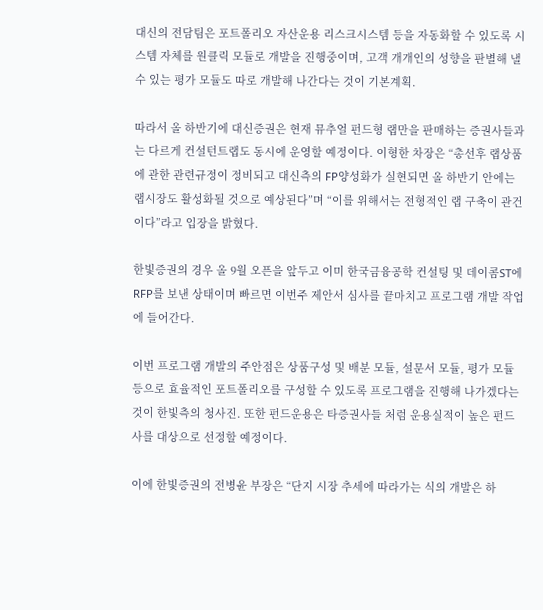대신의 전담팀은 포트폴리오 자산운용 리스크시스템 등을 자동화할 수 있도록 시스템 자체를 원클릭 모듈로 개발을 진행중이며, 고객 개개인의 성향을 판별해 낼 수 있는 평가 모듈도 따로 개발해 나간다는 것이 기본계획.

따라서 올 하반기에 대신증권은 현재 뮤추얼 펀드형 랩만을 판매하는 증권사들과는 다르게 컨설턴트랩도 동시에 운영할 예정이다. 이형한 차장은 “총선후 랩상품에 관한 관련규정이 정비되고 대신측의 FP양성화가 실현되면 올 하반기 안에는 랩시장도 활성화될 것으로 예상된다”며 “이를 위해서는 전형적인 랩 구축이 관건이다”라고 입장을 밝혔다.

한빛증권의 경우 올 9월 오픈을 앞두고 이미 한국금융공학 컨설팅 및 데이콤ST에 RFP를 보낸 상태이며 빠르면 이번주 제안서 심사를 끝마치고 프로그램 개발 작업에 들어간다.

이번 프로그램 개발의 주안점은 상품구성 및 배분 모듈, 설문서 모듈, 평가 모듈 등으로 효율적인 포트폴리오를 구성할 수 있도록 프로그램을 진행해 나가겠다는 것이 한빛측의 청사진. 또한 펀드운용은 타증권사들 처럼 운용실적이 높은 펀드사를 대상으로 선정할 예정이다.

이에 한빛증권의 전병윤 부장은 “단지 시장 추세에 따라가는 식의 개발은 하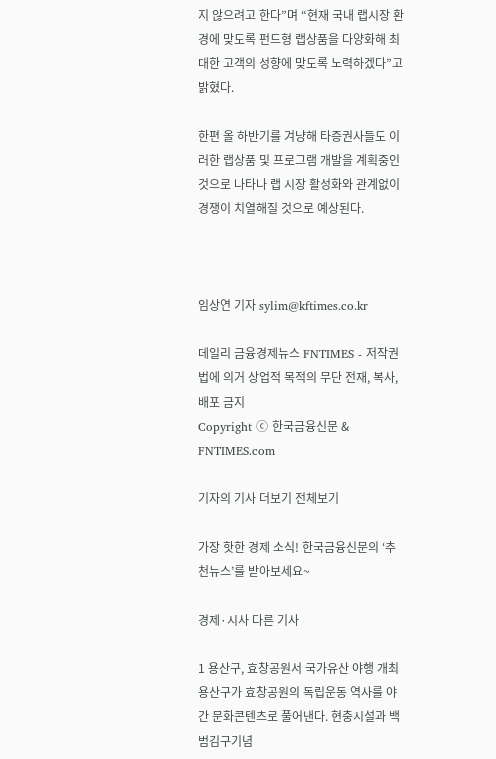지 않으려고 한다”며 “현재 국내 랩시장 환경에 맞도록 펀드형 랩상품을 다양화해 최대한 고객의 성향에 맞도록 노력하겠다”고 밝혔다.

한편 올 하반기를 겨냥해 타증권사들도 이러한 랩상품 및 프로그램 개발을 계획중인 것으로 나타나 랩 시장 활성화와 관계없이 경쟁이 치열해질 것으로 예상된다.



임상연 기자 sylim@kftimes.co.kr

데일리 금융경제뉴스 FNTIMES - 저작권법에 의거 상업적 목적의 무단 전재, 복사, 배포 금지
Copyright ⓒ 한국금융신문 & FNTIMES.com

기자의 기사 더보기 전체보기

가장 핫한 경제 소식! 한국금융신문의 ‘추천뉴스’를 받아보세요~

경제·시사 다른 기사

1 용산구, 효창공원서 국가유산 야행 개최 용산구가 효창공원의 독립운동 역사를 야간 문화콘텐츠로 풀어낸다. 현충시설과 백범김구기념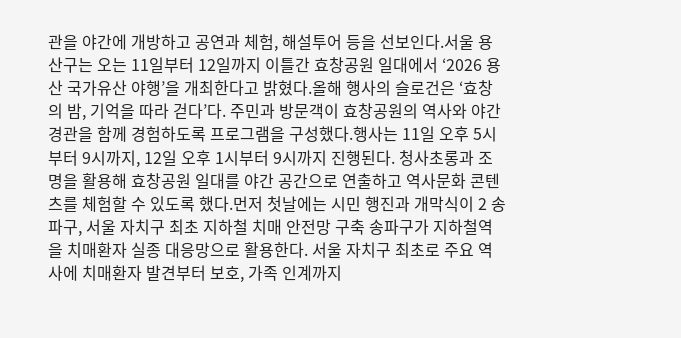관을 야간에 개방하고 공연과 체험, 해설투어 등을 선보인다.서울 용산구는 오는 11일부터 12일까지 이틀간 효창공원 일대에서 ‘2026 용산 국가유산 야행’을 개최한다고 밝혔다.올해 행사의 슬로건은 ‘효창의 밤, 기억을 따라 걷다’다. 주민과 방문객이 효창공원의 역사와 야간 경관을 함께 경험하도록 프로그램을 구성했다.행사는 11일 오후 5시부터 9시까지, 12일 오후 1시부터 9시까지 진행된다. 청사초롱과 조명을 활용해 효창공원 일대를 야간 공간으로 연출하고 역사문화 콘텐츠를 체험할 수 있도록 했다.먼저 첫날에는 시민 행진과 개막식이 2 송파구, 서울 자치구 최초 지하철 치매 안전망 구축 송파구가 지하철역을 치매환자 실종 대응망으로 활용한다. 서울 자치구 최초로 주요 역사에 치매환자 발견부터 보호, 가족 인계까지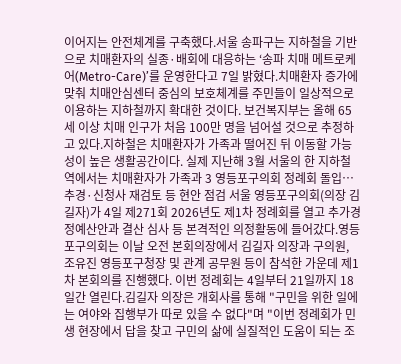이어지는 안전체계를 구축했다.서울 송파구는 지하철을 기반으로 치매환자의 실종·배회에 대응하는 ‘송파 치매 메트로케어(Metro-Care)’를 운영한다고 7일 밝혔다.치매환자 증가에 맞춰 치매안심센터 중심의 보호체계를 주민들이 일상적으로 이용하는 지하철까지 확대한 것이다. 보건복지부는 올해 65세 이상 치매 인구가 처음 100만 명을 넘어설 것으로 추정하고 있다.지하철은 치매환자가 가족과 떨어진 뒤 이동할 가능성이 높은 생활공간이다. 실제 지난해 3월 서울의 한 지하철역에서는 치매환자가 가족과 3 영등포구의회 정례회 돌입…추경·신청사 재검토 등 현안 점검 서울 영등포구의회(의장 김길자)가 4일 제271회 2026년도 제1차 정례회를 열고 추가경정예산안과 결산 심사 등 본격적인 의정활동에 들어갔다.영등포구의회는 이날 오전 본회의장에서 김길자 의장과 구의원, 조유진 영등포구청장 및 관계 공무원 등이 참석한 가운데 제1차 본회의를 진행했다. 이번 정례회는 4일부터 21일까지 18일간 열린다.김길자 의장은 개회사를 통해 "구민을 위한 일에는 여야와 집행부가 따로 있을 수 없다"며 "이번 정례회가 민생 현장에서 답을 찾고 구민의 삶에 실질적인 도움이 되는 조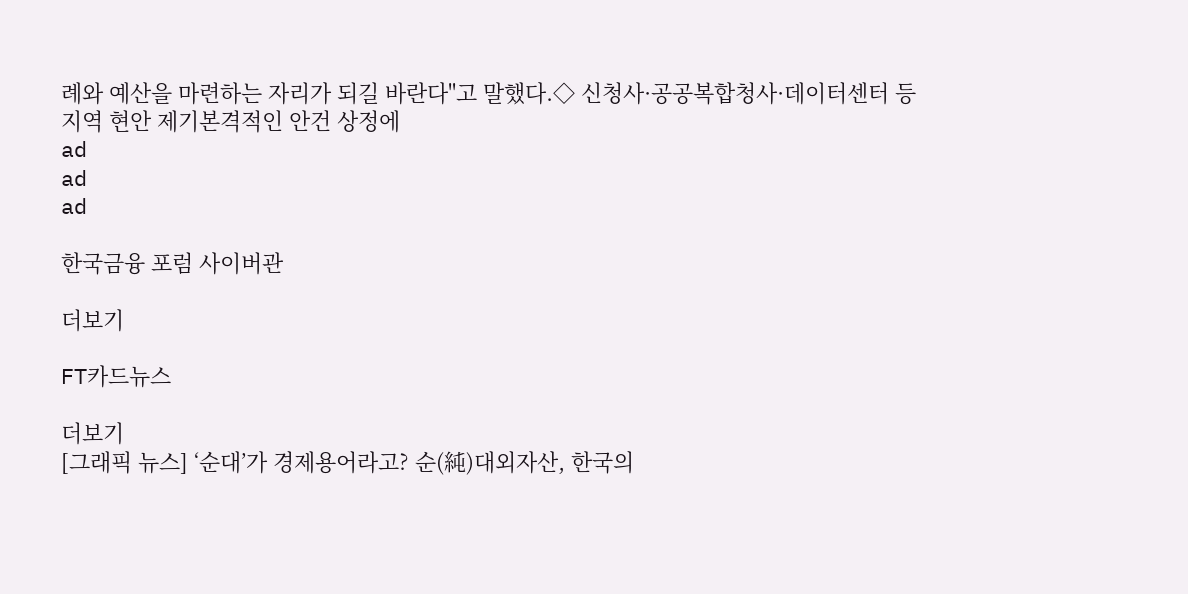례와 예산을 마련하는 자리가 되길 바란다"고 말했다.◇ 신청사·공공복합청사·데이터센터 등 지역 현안 제기본격적인 안건 상정에
ad
ad
ad

한국금융 포럼 사이버관

더보기

FT카드뉴스

더보기
[그래픽 뉴스] ‘순대’가 경제용어라고? 순(純)대외자산, 한국의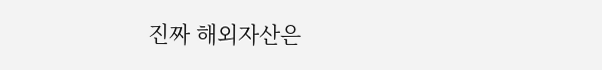진짜 해외자산은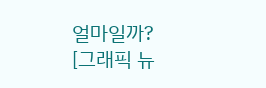얼마일까?
[그래픽 뉴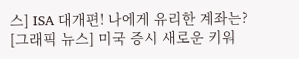스] ISA 대개편! 나에게 유리한 계좌는?
[그래픽 뉴스] 미국 증시 새로운 키워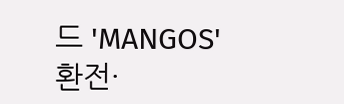드 'MANGOS'
환전·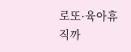로또·육아휴직까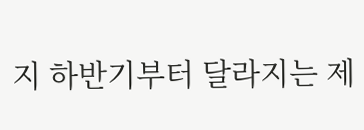지 하반기부터 달라지는 제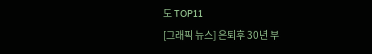도 TOP11
[그래픽 뉴스] 은퇴후 30년 부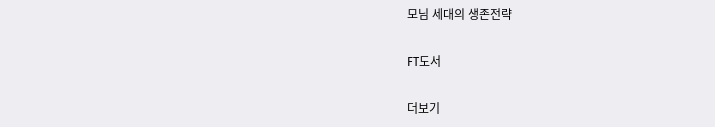모님 세대의 생존전략

FT도서

더보기